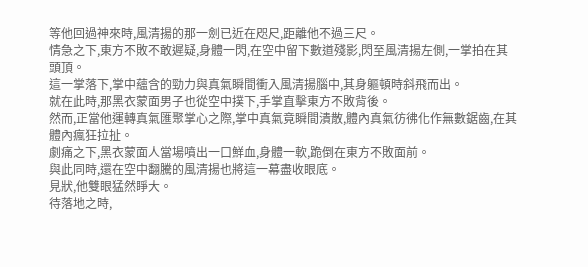等他回過神來時,風清揚的那一劍已近在咫尺,距離他不過三尺。
情急之下,東方不敗不敢遲疑,身體一閃,在空中留下數道殘影,閃至風清揚左側,一掌拍在其頭頂。
這一掌落下,掌中蘊含的勁力與真氣瞬間衝入風清揚腦中,其身軀頓時斜飛而出。
就在此時,那黑衣蒙面男子也從空中撲下,手掌直擊東方不敗背後。
然而,正當他運轉真氣匯聚掌心之際,掌中真氣竟瞬間潰散,體內真氣彷彿化作無數鋸齒,在其體內瘋狂拉扯。
劇痛之下,黑衣蒙面人當場噴出一口鮮血,身體一軟,跪倒在東方不敗面前。
與此同時,還在空中翻騰的風清揚也將這一幕盡收眼底。
見狀,他雙眼猛然睜大。
待落地之時,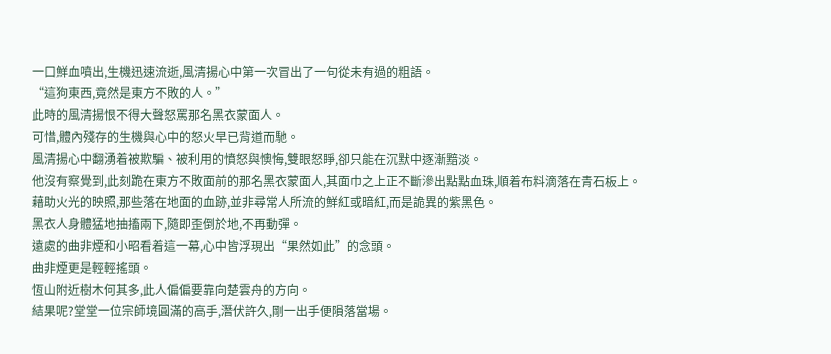一口鮮血噴出,生機迅速流逝,風清揚心中第一次冒出了一句從未有過的粗語。
“這狗東西,竟然是東方不敗的人。”
此時的風清揚恨不得大聲怒罵那名黑衣蒙面人。
可惜,體內殘存的生機與心中的怒火早已背道而馳。
風清揚心中翻湧着被欺騙、被利用的憤怒與懊悔,雙眼怒睜,卻只能在沉默中逐漸黯淡。
他沒有察覺到,此刻跪在東方不敗面前的那名黑衣蒙面人,其面巾之上正不斷滲出點點血珠,順着布料滴落在青石板上。
藉助火光的映照,那些落在地面的血跡,並非尋常人所流的鮮紅或暗紅,而是詭異的紫黑色。
黑衣人身體猛地抽搐兩下,隨即歪倒於地,不再動彈。
遠處的曲非煙和小昭看着這一幕,心中皆浮現出“果然如此”的念頭。
曲非煙更是輕輕搖頭。
恆山附近樹木何其多,此人偏偏要靠向楚雲舟的方向。
結果呢?堂堂一位宗師境圓滿的高手,潛伏許久,剛一出手便隕落當場。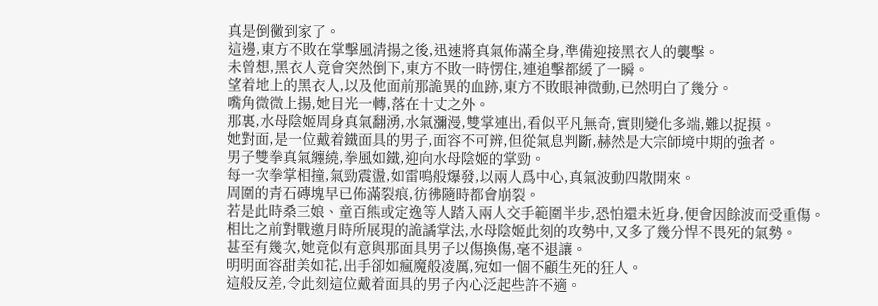真是倒黴到家了。
這邊,東方不敗在掌擊風清揚之後,迅速將真氣佈滿全身,準備迎接黑衣人的襲擊。
未曾想,黑衣人竟會突然倒下,東方不敗一時愣住,連追擊都緩了一瞬。
望着地上的黑衣人,以及他面前那詭異的血跡,東方不敗眼神微動,已然明白了幾分。
嘴角微微上揚,她目光一轉,落在十丈之外。
那裏,水母陰姬周身真氣翻湧,水氣瀰漫,雙掌連出,看似平凡無奇,實則變化多端,難以捉摸。
她對面,是一位戴着鐵面具的男子,面容不可辨,但從氣息判斷,赫然是大宗師境中期的強者。
男子雙拳真氣纏繞,拳風如鐵,迎向水母陰姬的掌勁。
每一次拳掌相撞,氣勁震盪,如雷鳴般爆發,以兩人爲中心,真氣波動四散開來。
周圍的青石磚塊早已佈滿裂痕,彷彿隨時都會崩裂。
若是此時桑三娘、童百熊或定逸等人踏入兩人交手範圍半步,恐怕還未近身,便會因餘波而受重傷。
相比之前對戰邀月時所展現的詭譎掌法,水母陰姬此刻的攻勢中,又多了幾分悍不畏死的氣勢。
甚至有幾次,她竟似有意與那面具男子以傷換傷,毫不退讓。
明明面容甜美如花,出手卻如瘋魔般凌厲,宛如一個不顧生死的狂人。
這般反差,令此刻這位戴着面具的男子內心泛起些許不適。